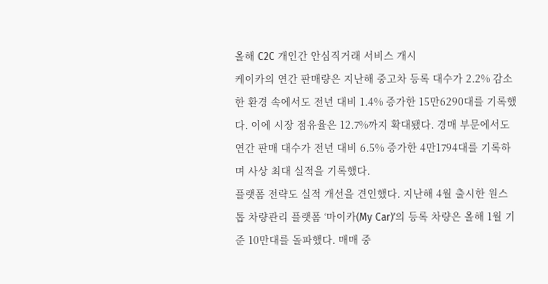올해 C2C 개인간 안심직거래 서비스 개시
케이카의 연간 판매량은 지난해 중고차 등록 대수가 2.2% 감소한 환경 속에서도 전년 대비 1.4% 증가한 15만6290대를 기록했다. 이에 시장 점유율은 12.7%까지 확대됐다. 경매 부문에서도 연간 판매 대수가 전년 대비 6.5% 증가한 4만1794대를 기록하며 사상 최대 실적을 기록했다.
플랫폼 전략도 실적 개선을 견인했다. 지난해 4월 출시한 원스톱 차량관리 플랫폼 ‘마이카(My Car)’의 등록 차량은 올해 1월 기준 10만대를 돌파했다. 매매 중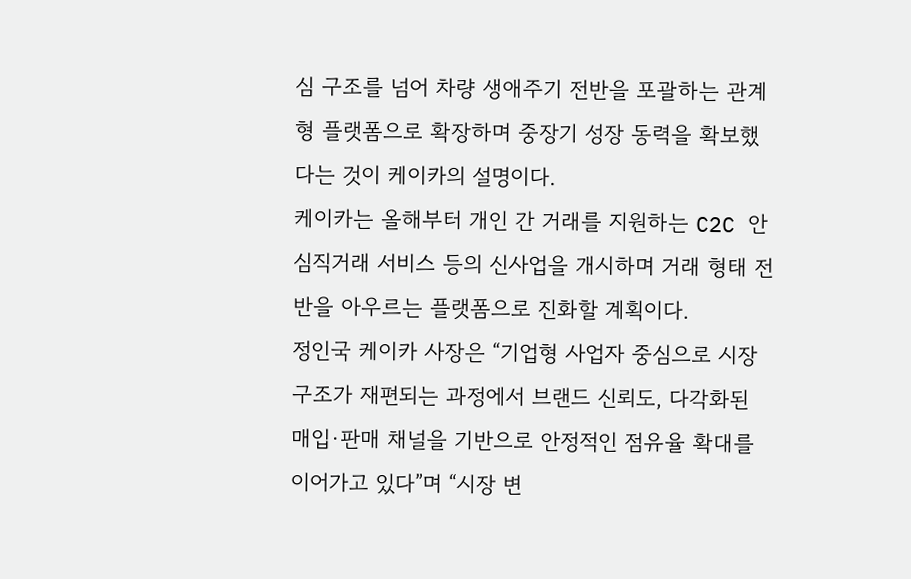심 구조를 넘어 차량 생애주기 전반을 포괄하는 관계형 플랫폼으로 확장하며 중장기 성장 동력을 확보했다는 것이 케이카의 설명이다.
케이카는 올해부터 개인 간 거래를 지원하는 C2C 안심직거래 서비스 등의 신사업을 개시하며 거래 형태 전반을 아우르는 플랫폼으로 진화할 계획이다.
정인국 케이카 사장은 “기업형 사업자 중심으로 시장 구조가 재편되는 과정에서 브랜드 신뢰도, 다각화된 매입·판매 채널을 기반으로 안정적인 점유율 확대를 이어가고 있다”며 “시장 변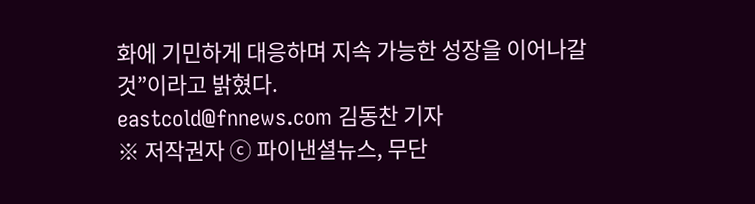화에 기민하게 대응하며 지속 가능한 성장을 이어나갈 것”이라고 밝혔다.
eastcold@fnnews.com 김동찬 기자
※ 저작권자 ⓒ 파이낸셜뉴스, 무단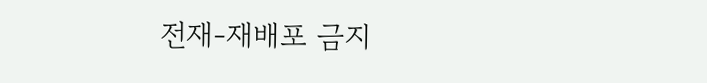전재-재배포 금지